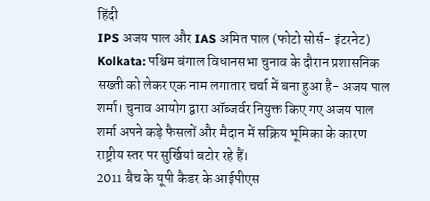हिंदी
IPS अजय पाल और IAS अमित पाल (फोटो सोर्स- इंटरनेट)
Kolkata: पश्चिम बंगाल विधानसभा चुनाव के दौरान प्रशासनिक सख्ती को लेकर एक नाम लगातार चर्चा में बना हुआ है- अजय पाल शर्मा। चुनाव आयोग द्वारा ऑब्जर्वर नियुक्त किए गए अजय पाल शर्मा अपने कड़े फैसलों और मैदान में सक्रिय भूमिका के कारण राष्ट्रीय स्तर पर सुर्खियां बटोर रहे हैं।
2011 बैच के यूपी कैडर के आईपीएस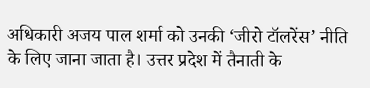अधिकारी अजय पाल शर्मा को उनकी ‘जीरो टॉलरेंस’ नीति के लिए जाना जाता है। उत्तर प्रदेश में तैनाती के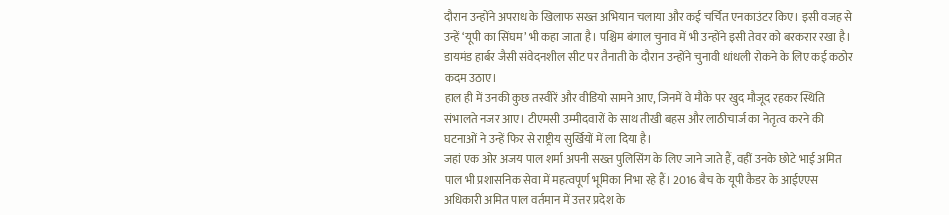दौरान उन्होंने अपराध के खिलाफ सख्त अभियान चलाया और कई चर्चित एनकाउंटर किए। इसी वजह से उन्हें ‘यूपी का सिंघम’ भी कहा जाता है। पश्चिम बंगाल चुनाव में भी उन्होंने इसी तेवर को बरकरार रखा है। डायमंड हार्बर जैसी संवेदनशील सीट पर तैनाती के दौरान उन्होंने चुनावी धांधली रोकने के लिए कई कठोर कदम उठाए।
हाल ही में उनकी कुछ तस्वीरें और वीडियो सामने आए, जिनमें वे मौके पर खुद मौजूद रहकर स्थिति संभालते नजर आए। टीएमसी उम्मीदवारों के साथ तीखी बहस और लाठीचार्ज का नेतृत्व करने की घटनाओं ने उन्हें फिर से राष्ट्रीय सुर्खियों में ला दिया है।
जहां एक ओर अजय पाल शर्मा अपनी सख्त पुलिसिंग के लिए जाने जाते हैं, वहीं उनके छोटे भाई अमित पाल भी प्रशासनिक सेवा में महत्वपूर्ण भूमिका निभा रहे हैं। 2016 बैच के यूपी कैडर के आईएएस अधिकारी अमित पाल वर्तमान में उत्तर प्रदेश के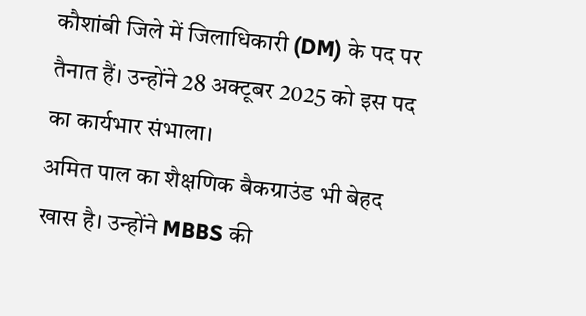कौशांबी जिले में जिलाधिकारी (DM) के पद पर तैनात हैं। उन्होंने 28 अक्टूबर 2025 को इस पद का कार्यभार संभाला।
अमित पाल का शैक्षणिक बैकग्राउंड भी बेहद खास है। उन्होंने MBBS की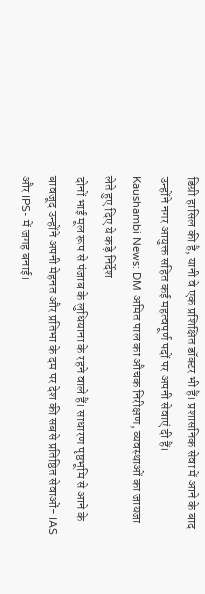डिग्री हासिल की है, यानी वे एक प्रशिक्षित डॉक्टर भी हैं। प्रशासनिक सेवा में आने के बाद उन्होंने नगर आयुक्त सहित कई महत्वपूर्ण पदों पर अपनी सेवाएं दी हैं।
Kaushambi News: DM अमित पाल का औचक निरीक्षण, व्यवस्थाओं का जायजा लेते हुए दिए ये कड़े निर्देश
दोनों भाई मूल रूप से पंजाब के लुधियाना के रहने वाले हैं। साधारण पृष्ठभूमि से आने के बावजूद उन्होंने अपनी मेहनत और प्रतिभा के दम पर देश की सबसे प्रतिष्ठित सेवाओं- IAS और IPS- में जगह बनाई।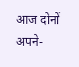आज दोनों अपने-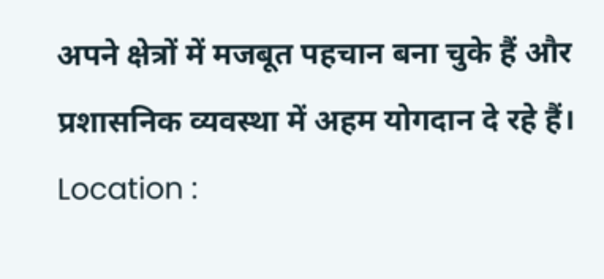अपने क्षेत्रों में मजबूत पहचान बना चुके हैं और प्रशासनिक व्यवस्था में अहम योगदान दे रहे हैं।
Location :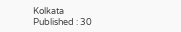Kolkata
Published : 30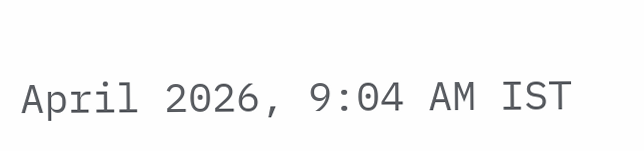April 2026, 9:04 AM IST